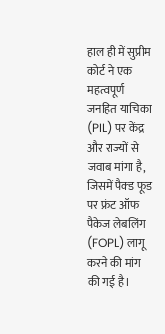हाल ही में सुप्रीम कोर्ट ने एक महत्वपूर्ण जनहित याचिका (PIL) पर केंद्र और राज्यों से जवाब मांगा है, जिसमें पैक्ड फूड पर फ्रंट ऑफ पैकेज लेबलिंग (FOPL) लागू करने की मांग की गई है।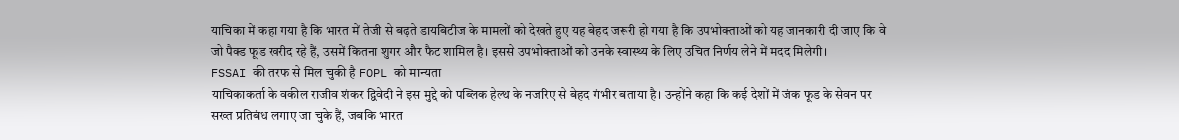याचिका में कहा गया है कि भारत में तेजी से बढ़ते डायबिटीज के मामलों को देखते हुए यह बेहद जरूरी हो गया है कि उपभोक्ताओं को यह जानकारी दी जाए कि वे जो पैक्ड फूड खरीद रहे हैं, उसमें कितना शुगर और फैट शामिल है। इससे उपभोक्ताओं को उनके स्वास्थ्य के लिए उचित निर्णय लेने में मदद मिलेगी।
FSSAI की तरफ से मिल चुकी है FOPL को मान्यता
याचिकाकर्ता के वकील राजीव शंकर द्विवेदी ने इस मुद्दे को पब्लिक हेल्थ के नजरिए से बेहद गंभीर बताया है। उन्होंने कहा कि कई देशों में जंक फूड के सेवन पर सख्त प्रतिबंध लगाए जा चुके हैं, जबकि भारत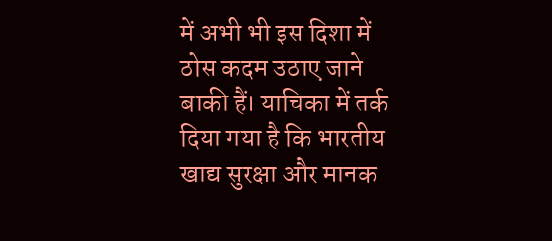में अभी भी इस दिशा में ठोस कदम उठाए जाने बाकी हैं। याचिका में तर्क दिया गया है कि भारतीय खाद्य सुरक्षा और मानक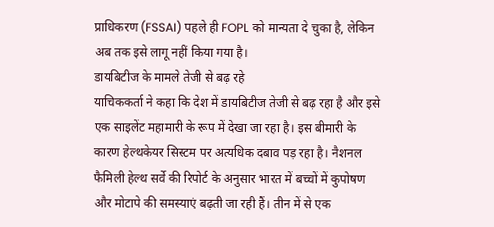प्राधिकरण (FSSAI) पहले ही FOPL को मान्यता दे चुका है, लेकिन अब तक इसे लागू नहीं किया गया है।
डायबिटीज के मामले तेजी से बढ़ रहे
याचिककर्ता ने कहा कि देश में डायबिटीज तेजी से बढ़ रहा है और इसे एक साइलेंट महामारी के रूप में देखा जा रहा है। इस बीमारी के कारण हेल्थकेयर सिस्टम पर अत्यधिक दबाव पड़ रहा है। नैशनल फैमिली हेल्थ सर्वे की रिपोर्ट के अनुसार भारत में बच्चों में कुपोषण और मोटापे की समस्याएं बढ़ती जा रही हैं। तीन में से एक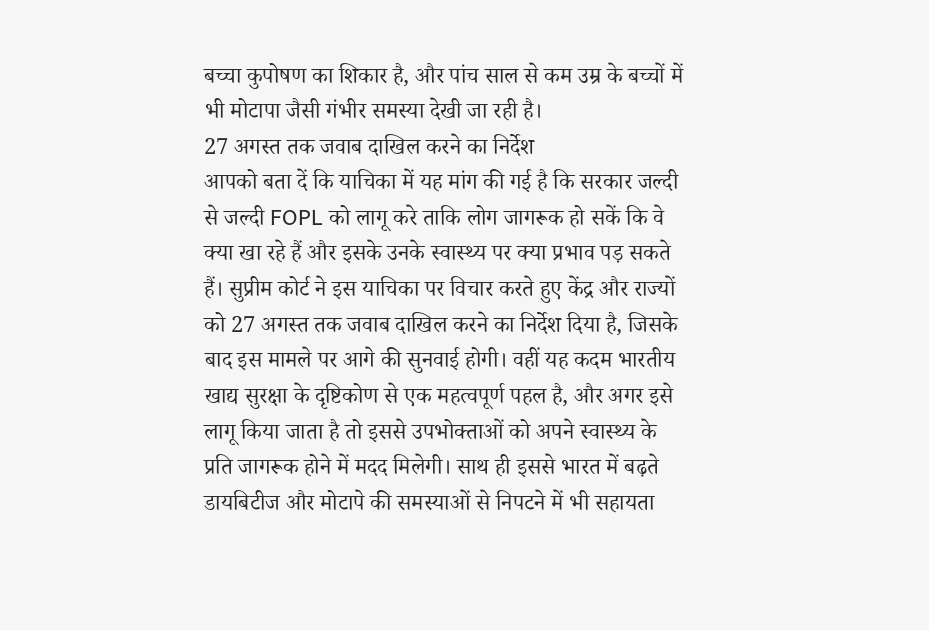बच्चा कुपोषण का शिकार है, और पांच साल से कम उम्र के बच्चों में भी मोटापा जैसी गंभीर समस्या देखी जा रही है।
27 अगस्त तक जवाब दाखिल करने का निर्देश
आपको बता दें कि याचिका में यह मांग की गई है कि सरकार जल्दी से जल्दी FOPL को लागू करे ताकि लोग जागरूक हो सकें कि वे क्या खा रहे हैं और इसके उनके स्वास्थ्य पर क्या प्रभाव पड़ सकते हैं। सुप्रीम कोर्ट ने इस याचिका पर विचार करते हुए केंद्र और राज्यों को 27 अगस्त तक जवाब दाखिल करने का निर्देश दिया है, जिसके बाद इस मामले पर आगे की सुनवाई होगी। वहीं यह कदम भारतीय खाद्य सुरक्षा के दृष्टिकोण से एक महत्वपूर्ण पहल है, और अगर इसे लागू किया जाता है तो इससे उपभोक्ताओं को अपने स्वास्थ्य के प्रति जागरूक होने में मदद मिलेगी। साथ ही इससे भारत में बढ़ते डायबिटीज और मोटापे की समस्याओं से निपटने में भी सहायता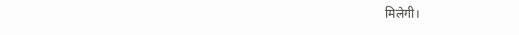मिलेगी।